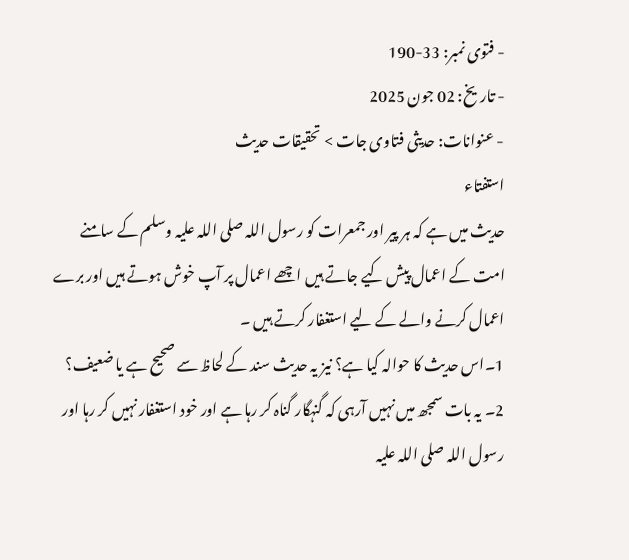- فتوی نمبر: 33-190
- تاریخ: 02 جون 2025
- عنوانات: حدیثی فتاوی جات > تحقیقات حدیث
استفتاء
حدیث میں ہے کہ ہر پیر اور جمعرات کو رسول اللہ صلی اللہ علیہ وسلم کے سامنے امت کے اعمال پیش کیے جاتے ہیں اچھے اعمال پر آپ خوش ہوتے ہیں اور برے اعمال کرنے والے کے لیے استغفار کرتے ہیں ۔
1۔اس حدیث کا حوالہ کیا ہے؟ نیز یہ حدیث سند کے لحاظ سے صحیح ہے یا ضعیف؟
2۔ یہ بات سمجھ میں نہیں آرہی کہ گنہگار گناہ کر رہا ہے اور خود استغفار نہیں کر رہا اور رسول اللہ صلی اللہ علیہ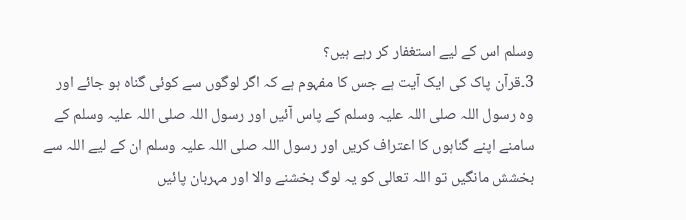وسلم اس کے لیے استغفار کر رہے ہیں؟
3۔قرآن پاک کی ایک آیت ہے جس کا مفہوم ہے کہ اگر لوگوں سے کوئی گناہ ہو جائے اور وہ رسول اللہ صلی اللہ علیہ وسلم کے پاس آئیں اور رسول اللہ صلی اللہ علیہ وسلم کے سامنے اپنے گناہوں کا اعتراف کریں اور رسول اللہ صلی اللہ علیہ وسلم ان کے لیے اللہ سے بخشش مانگیں تو اللہ تعالی کو یہ لوگ بخشنے والا اور مہربان پائیں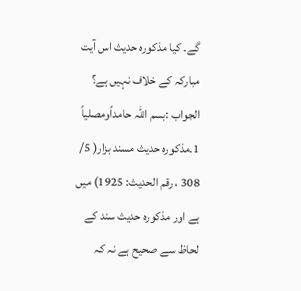گے۔ کیا مذکورہ حدیث اس آیت مبارکہ کے خلاف نہیں ہے؟
الجواب :بسم اللہ حامداًومصلیاً
1۔مذکورہ حدیث مسند بزار( 5/ 308 ، رقم الحدیث: 1925) میں ہے اور مذکورہ حدیث سند کے لحاظ سے صحیح ہے نہ کہ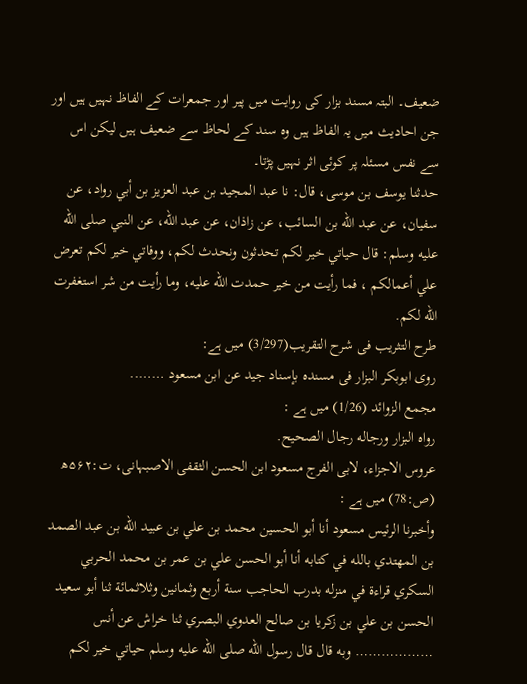ضعیف۔ البتہ مسند بزار کی روایت میں پیر اور جمعرات کے الفاظ نہیں ہیں اور جن احادیث میں یہ الفاظ ہیں وہ سند کے لحاظ سے ضعیف ہیں لیکن اس سے نفس مسئلہ پر کوئی اثر نہیں پڑتا۔
حدثنا يوسف بن موسى، قال: نا عبد المجيد بن عبد العزيز بن أبي رواد، عن سفيان، عن عبد الله بن السائب، عن زاذان، عن عبد الله، عن النبي صلى الله عليه وسلم: قال حياتي خير لكم تحدثون ونحدث لكم، ووفاتي خير لكم تعرض علي أعمالكم ، فما رأيت من خير حمدت الله عليه، وما رأيت من شر استغفرت الله لكم.
طرح التثريب فی شرح التقريب(3/297) میں ہے:
روى ابوبكر البزار فى مسنده بإسناد جيد عن ابن مسعود ……..
مجمع الزوائد (1/26) میں ہے :
رواه البزار ورجاله رجال الصحيح.
عروس الاجزاء، لابی الفرج مسعود ابن الحسن الثقفی الاصبہانی، ت:۵۶۲ھ (ص:78) میں ہے :
وأخبرنا الرئيس مسعود أنا أبو الحسين محمد بن علي بن عبيد الله بن عبد الصمد بن المهتدي بالله في كتابه أنا أبو الحسن علي بن عمر بن محمد الحربي السكري قراءة في منزله بدرب الحاجب سنة أربع وثمانين وثلاثمائة ثنا أبو سعيد الحسن بن علي بن زكريا بن صالح العدوي البصري ثنا خراش عن أنس ……………… وبه قال قال رسول الله صلى الله عليه وسلم حياتي خير لكم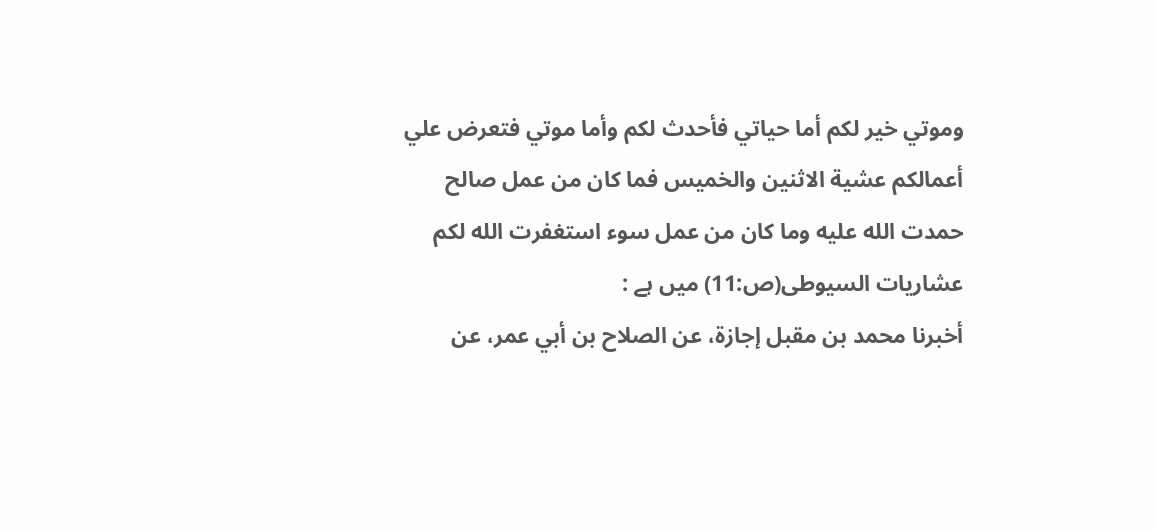وموتي خير لكم أما حياتي فأحدث لكم وأما موتي فتعرض علي أعمالكم عشية الاثنين والخميس فما كان من عمل صالح حمدت الله عليه وما كان من عمل سوء استغفرت الله لكم
عشاريات السيوطی(ص:11) میں ہے :
أخبرنا محمد بن مقبل إجازة، عن الصلاح بن أبي عمر، عن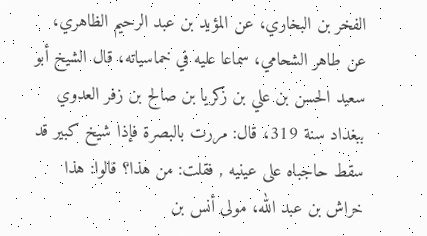الفخر بن البخاري، عن المؤيد بن عبد الرحيم الظاهري، عن طاهر الشحامي، سماعا عليه في خماسياته، قال الشيخ أبو سعيد الحسن بن علي بن زكريا بن صالح بن زفر العدوي ببغداد سنة 319، قال: مررت بالبصرة فإذا شيخ كبير قد سقط حاجباه على عينيه , فقلت: من هذا؟ قالوا: هذا خراش بن عبد الله، مولى أنس بن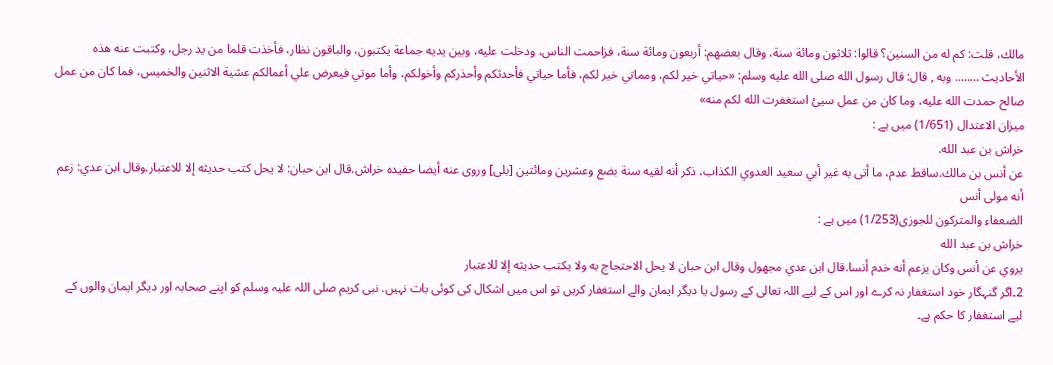مالك، قلت: كم له من السنين؟ قالوا: ثلاثون ومائة سنة، وقال بعضهم: أربعون ومائة سنة، فزاحمت الناس، ودخلت عليه، وبين يديه جماعة يكتبون، والباقون نظار، فأخذت قلما من يد رجل، وكتبت عنه هذه الأحاديث …….. وبه , قال: قال رسول الله صلى الله عليه وسلم: «حياتي خير لكم، ومماتي خير لكم، فأما حياتي فأحدثكم وأحذركم وأخولكم، وأما موتي فيعرض علي أعمالكم عشية الاثنين والخميس، فما كان من عمل صالح حمدت الله عليه، وما كان من عمل سيئ استغفرت الله لكم منه»
میزان الاعتدال (1/651) میں ہے :
خراش بن عبد الله.
عن أنس بن مالك.ساقط عدم، ما أتى به غير أبي سعيد العدوي الكذاب، ذكر أنه لقيه سنة بضع وعشرين ومائتين [بلى] وروى عنه أيضا حفيده خراش.قال ابن حبان: لا يحل كتب حديثه إلا للاعتبار.وقال ابن عدي: زعم أنه مولى أنس
الضعفاء والمتركون للجوزی(1/253) میں ہے :
خراش بن عبد الله
يروي عن أنس وكان يزعم أنه خدم أنسا.قال ابن عدي مجهول وقال ابن حبان لا يحل الاحتجاج به ولا يكتب حديثه إلا للاعتبار
2۔اگر گنہگار خود استغفار نہ کرے اور اس کے لیے اللہ تعالی کے رسول یا دیگر ایمان والے استغفار کریں تو اس میں اشکال کی کوئی بات نہیں. نبی کریم صلی اللہ علیہ وسلم کو اپنے صحابہ اور دیگر ایمان والوں کے لیے استغفار کا حکم ہے۔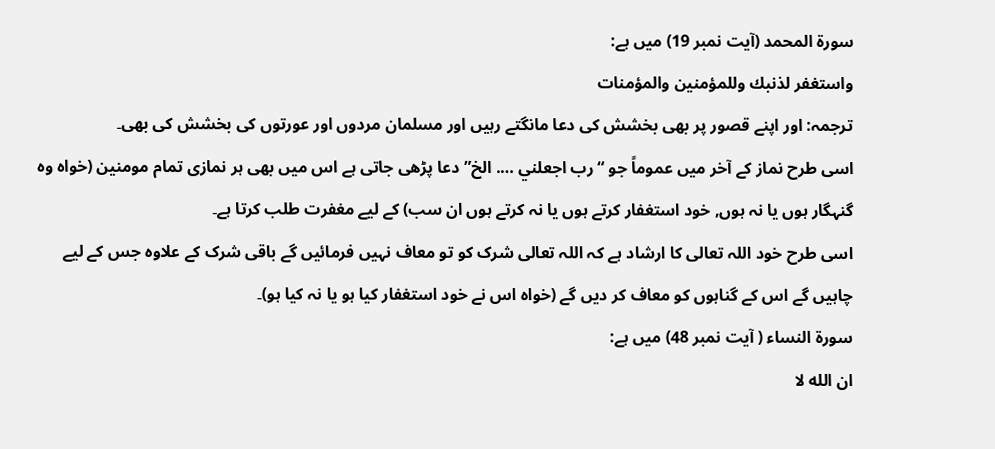سورۃ المحمد (آیت نمبر 19) میں ہے:
واستغفر لذنبك وللمؤمنين والمؤمنات
ترجمہ: اور اپنے قصور پر بھی بخشش کی دعا مانگتے رہیں اور مسلمان مردوں اور عورتوں کی بخشش کی بھی۔
اسی طرح نماز کے آخر میں عموماً جو “رب اجعلني …. الخ” دعا پڑھی جاتی ہے اس میں بھی ہر نمازی تمام مومنین (خواہ وہ گنہگار ہوں یا نہ ہوں, خود استغفار کرتے ہوں یا نہ کرتے ہوں ان سب) کے لیے مغفرت طلب کرتا ہے۔
اسی طرح خود اللہ تعالی کا ارشاد ہے کہ اللہ تعالی شرک کو تو معاف نہیں فرمائیں گے باقی شرک کے علاوہ جس کے لیے چاہیں گے اس کے گناہوں کو معاف کر دیں گے (خواہ اس نے خود استغفار کیا ہو یا نہ کیا ہو)۔
سورۃ النساء ( آیت نمبر 48) میں ہے:
ان الله لا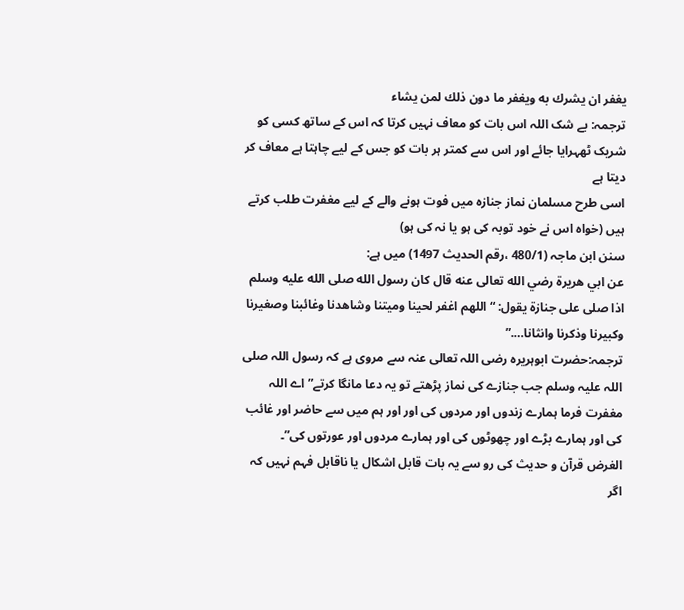يغفر ان يشرك به ويغفر ما دون ذلك لمن يشاء
ترجمہ: بے شک اللہ اس بات کو معاف نہیں کرتا کہ اس کے ساتھ کسی کو شریک ٹھہرایا جائے اور اس سے کمتر ہر بات کو جس کے لیے چاہتا ہے معاف کر دیتا ہے
اسی طرح مسلمان نماز جنازہ میں فوت ہونے والے کے لیے مغفرت طلب کرتے ہیں (خواہ اس نے خود توبہ کی ہو یا نہ کی ہو)
سنن ابن ماجہ (480/1 ،رقم الحدیث 1497) میں ہے:
عن ابي هريرة رضي الله تعالى عنه قال كان رسول الله صلى الله عليه وسلم اذا صلى على جنازة يقول: “اللهم اغفر لحينا وميتنا وشاهدنا وغائبنا وصغيرنا وكبيرنا وذكرنا وانثانا….”
ترجمہ:حضرت ابوہریرہ رضی اللہ تعالی عنہ سے مروی ہے کہ رسول اللہ صلی اللہ علیہ وسلم جب جنازے کی نماز پڑھتے تو یہ دعا مانگا کرتے” اے اللہ مغفرت فرما ہمارے زندوں اور مردوں کی اور اور ہم میں سے حاضر اور غائب کی اور ہمارے بڑے اور چھوٹوں کی اور ہمارے مردوں اور عورتوں کی”۔
الغرض قرآن و حدیث کی رو سے یہ بات قابل اشکال یا ناقابل فہم نہیں کہ اگر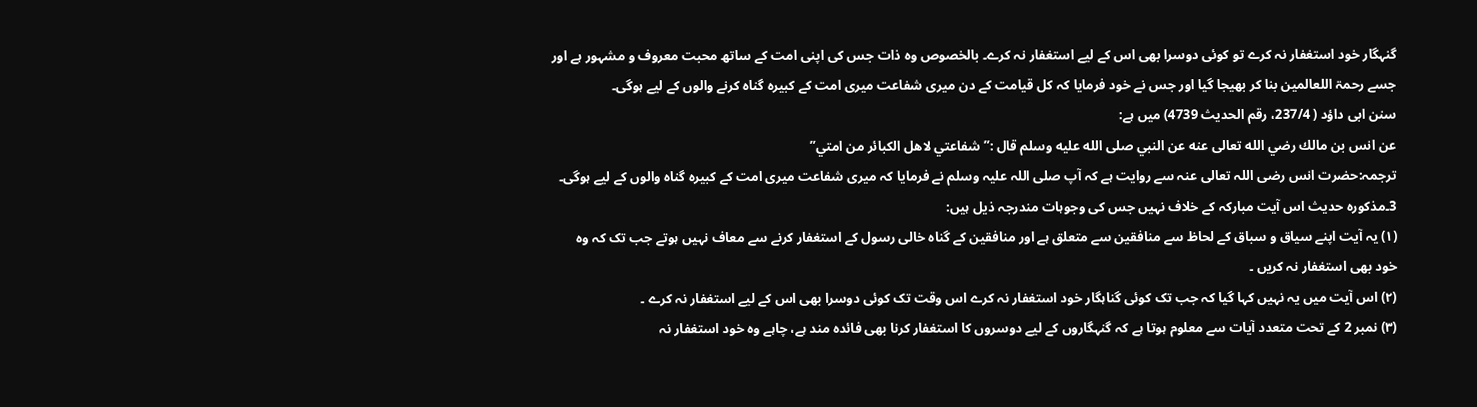گنہگار خود استغفار نہ کرے تو کوئی دوسرا بھی اس کے لیے استغفار نہ کرے۔ بالخصوص وہ ذات جس کی اپنی امت کے ساتھ محبت معروف و مشہور ہے اور جسے رحمۃ اللعالمین بنا کر بھیجا گیا اور جس نے خود فرمایا کہ کل قیامت کے دن میری شفاعت میری امت کے کبیرہ گناہ کرنے والوں کے لیے ہوگی۔
سنن ابی داؤد ( 237/4، رقم الحدیث 4739) میں ہے:
عن انس بن مالك رضي الله تعالى عنه عن النبي صلى الله عليه وسلم قال :”شفاعتي لاهل الكبائر من امتي”
ترجمہ:حضرت انس رضی اللہ تعالی عنہ سے روایت ہے کہ آپ صلی اللہ علیہ وسلم نے فرمایا کہ میری شفاعت میری امت کے کبیرہ گناہ والوں کے لیے ہوگی۔
3۔مذکورہ حدیث اس آیت مبارکہ کے خلاف نہیں جس کی وجوہات مندرجہ ذیل ہیں:
(۱) یہ آیت اپنے سیاق و سباق کے لحاظ سے منافقین سے متعلق ہے اور منافقین کے گناہ خالی رسول کے استغفار کرنے سے معاف نہیں ہوتے جب تک کہ وہ خود بھی استغفار نہ کریں ۔
(۲) اس آیت میں یہ نہیں کہا گیا کہ جب تک کوئی گناہگار خود استغفار نہ کرے اس وقت تک کوئی دوسرا بھی اس کے لیے استغفار نہ کرے ۔
(۳) نمبر 2 کے تحت متعدد آیات سے معلوم ہوتا ہے کہ گنہگاروں کے لیے دوسروں کا استغفار کرنا بھی فائدہ مند ہے، چاہے وہ خود استغفار نہ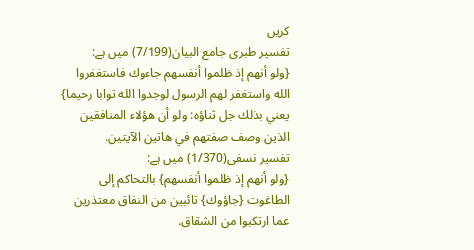کریں
تفسیر طبری جامع البیان(7/199) میں ہے:
{ولو أنهم إذ ظلموا أنفسهم جاءوك فاستغفروا الله واستغفر لهم الرسول لوجدوا الله توابا رحيما} يعني بذلك جل ثناؤه: ولو أن هؤلاء المنافقين الذين وصف صفتهم في هاتين الآيتين.
تفسیر نسفی(1/370) میں ہے:
{ولو أنهم إذ ظلموا أنفسهم} بالتحاكم إلى الطاغوت {جاؤوك} تائبين من النفاق معتذرين عما ارتكبوا من الشقاق.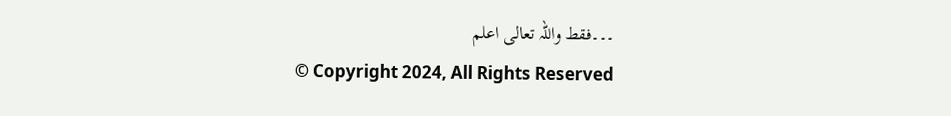۔۔۔فقط واللہ تعالی اعلم
© Copyright 2024, All Rights Reserved